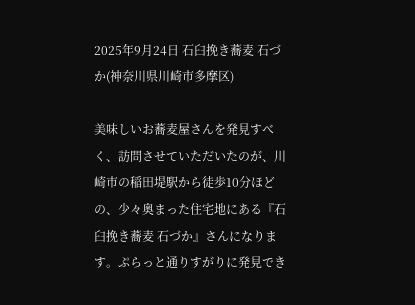2025年9月24日 石臼挽き蕎麦 石づか(神奈川県川崎市多摩区)

美味しいお蕎麦屋さんを発見すべく、訪問させていただいたのが、川崎市の稲田堤駅から徒歩10分ほどの、少々奥まった住宅地にある『石臼挽き蕎麦 石づか』さんになります。ぷらっと通りすがりに発見でき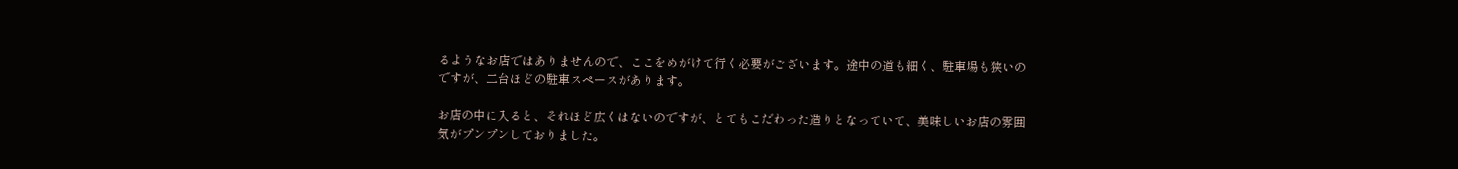るようなお店ではありませんので、ここをめがけて行く必要がございます。途中の道も細く、駐車場も狭いのですが、二台ほどの駐車スペースがあります。

お店の中に入ると、それほど広くはないのですが、とてもこだわった造りとなっていて、美味しいお店の雰囲気がプンプンしておりました。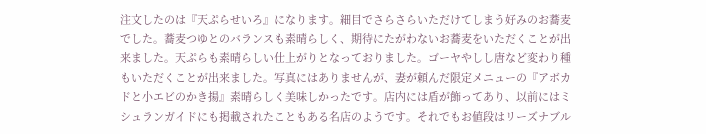注文したのは『天ぷらせいろ』になります。細目でさらさらいただけてしまう好みのお蕎麦でした。蕎麦つゆとのバランスも素晴らしく、期待にたがわないお蕎麦をいただくことが出来ました。天ぷらも素晴らしい仕上がりとなっておりました。ゴーヤやしし唐など変わり種もいただくことが出来ました。写真にはありませんが、妻が頼んだ限定メニューの『アボカドと小エビのかき揚』素晴らしく美味しかったです。店内には盾が飾ってあり、以前にはミシュランガイドにも掲載されたこともある名店のようです。それでもお値段はリーズナブル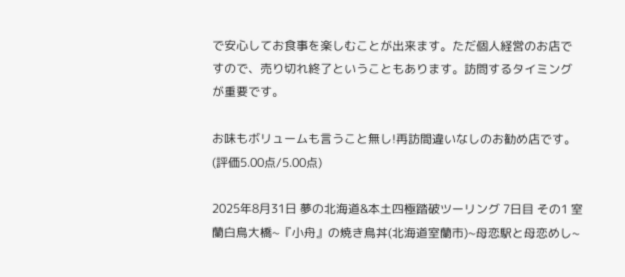で安心してお食事を楽しむことが出来ます。ただ個人経営のお店ですので、売り切れ終了ということもあります。訪問するタイミングが重要です。

お味もボリュームも言うこと無し!再訪間違いなしのお勧め店です。(評価5.00点/5.00点)

2025年8月31日 夢の北海道&本土四極踏破ツーリング 7日目 その1 室蘭白鳥大橋~『小舟』の焼き鳥丼(北海道室蘭市)~母恋駅と母恋めし~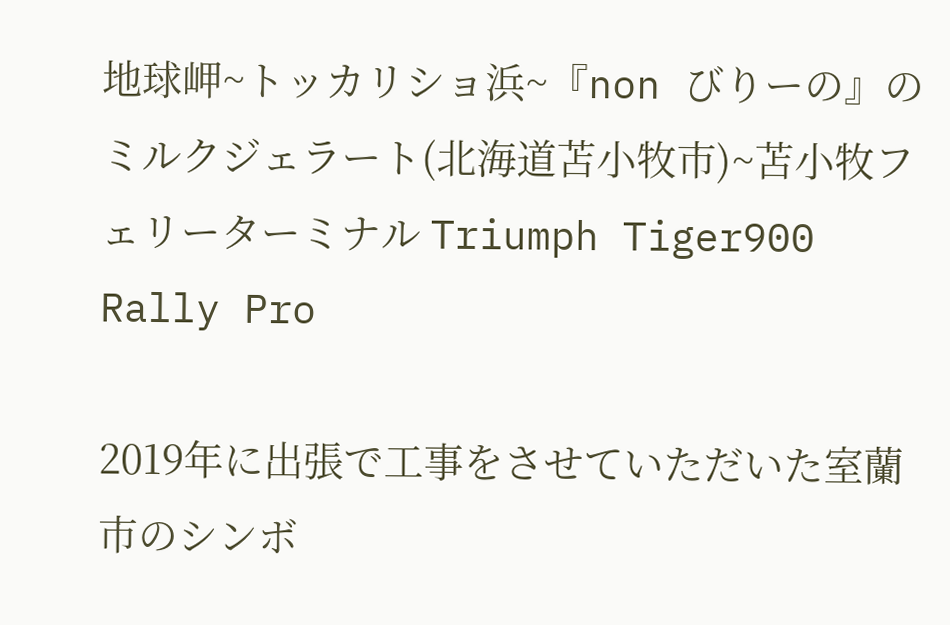地球岬~トッカリショ浜~『non びりーの』のミルクジェラート(北海道苫小牧市)~苫小牧フェリーターミナル Triumph Tiger900 Rally Pro

2019年に出張で工事をさせていただいた室蘭市のシンボ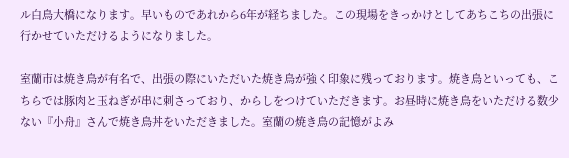ル白鳥大橋になります。早いものであれから6年が経ちました。この現場をきっかけとしてあちこちの出張に行かせていただけるようになりました。

室蘭市は焼き鳥が有名で、出張の際にいただいた焼き鳥が強く印象に残っております。焼き鳥といっても、こちらでは豚肉と玉ねぎが串に刺さっており、からしをつけていただきます。お昼時に焼き鳥をいただける数少ない『小舟』さんで焼き鳥丼をいただきました。室蘭の焼き鳥の記憶がよみ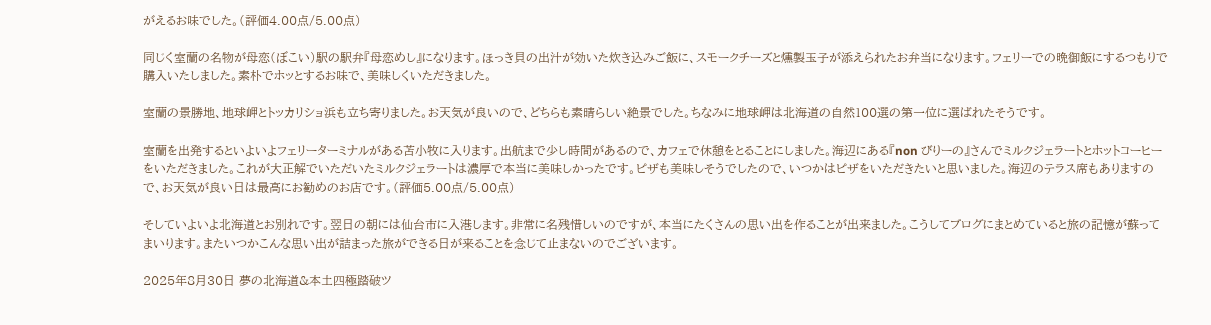がえるお味でした。(評価4.00点/5.00点)

同じく室蘭の名物が母恋(ぼこい)駅の駅弁『母恋めし』になります。ほっき貝の出汁が効いた炊き込みご飯に、スモークチーズと燻製玉子が添えられたお弁当になります。フェリーでの晩御飯にするつもりで購入いたしました。素朴でホッとするお味で、美味しくいただきました。

室蘭の景勝地、地球岬とトッカリショ浜も立ち寄りました。お天気が良いので、どちらも素晴らしい絶景でした。ちなみに地球岬は北海道の自然100選の第一位に選ばれたそうです。

室蘭を出発するといよいよフェリーターミナルがある苫小牧に入ります。出航まで少し時間があるので、カフェで休憩をとることにしました。海辺にある『non びりーの』さんでミルクジェラートとホットコーヒーをいただきました。これが大正解でいただいたミルクジェラートは濃厚で本当に美味しかったです。ピザも美味しそうでしたので、いつかはピザをいただきたいと思いました。海辺のテラス席もありますので、お天気が良い日は最高にお勧めのお店です。(評価5.00点/5.00点)

そしていよいよ北海道とお別れです。翌日の朝には仙台市に入港します。非常に名残惜しいのですが、本当にたくさんの思い出を作ることが出来ました。こうしてブログにまとめていると旅の記憶が蘇ってまいります。またいつかこんな思い出が詰まった旅ができる日が来ることを念じて止まないのでございます。

2025年8月30日 夢の北海道&本土四極踏破ツ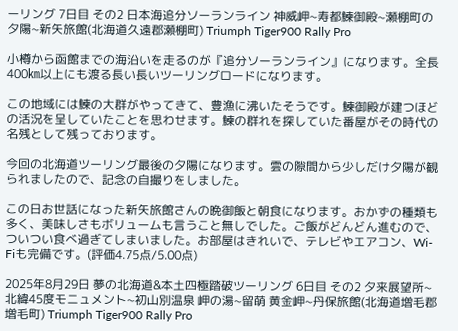ーリング 7日目 その2 日本海追分ソーランライン 神威岬~寿都鰊御殿~瀬棚町の夕陽~新矢旅館(北海道久遠郡瀬棚町) Triumph Tiger900 Rally Pro

小樽から函館までの海沿いを走るのが『追分ソーランライン』になります。全長400㎞以上にも渡る長い長いツーリングロードになります。

この地域には鰊の大群がやってきて、豊漁に沸いたそうです。鰊御殿が建つほどの活況を呈していたことを思わせます。鰊の群れを探していた番屋がその時代の名残として残っております。

今回の北海道ツーリング最後の夕陽になります。雲の隙間から少しだけ夕陽が観られましたので、記念の自撮りをしました。

この日お世話になった新矢旅館さんの晩御飯と朝食になります。おかずの種類も多く、美味しさもボリュームも言うこと無しでした。ご飯がどんどん進むので、ついつい食べ過ぎてしまいました。お部屋はきれいで、テレビやエアコン、Wi-Fiも完備です。(評価4.75点/5.00点)

2025年8月29日 夢の北海道&本土四極踏破ツーリング 6日目 その2 夕来展望所~北緯45度モニュメント~初山別温泉 岬の湯~留萌 黄金岬~丹保旅館(北海道増毛郡増毛町) Triumph Tiger900 Rally Pro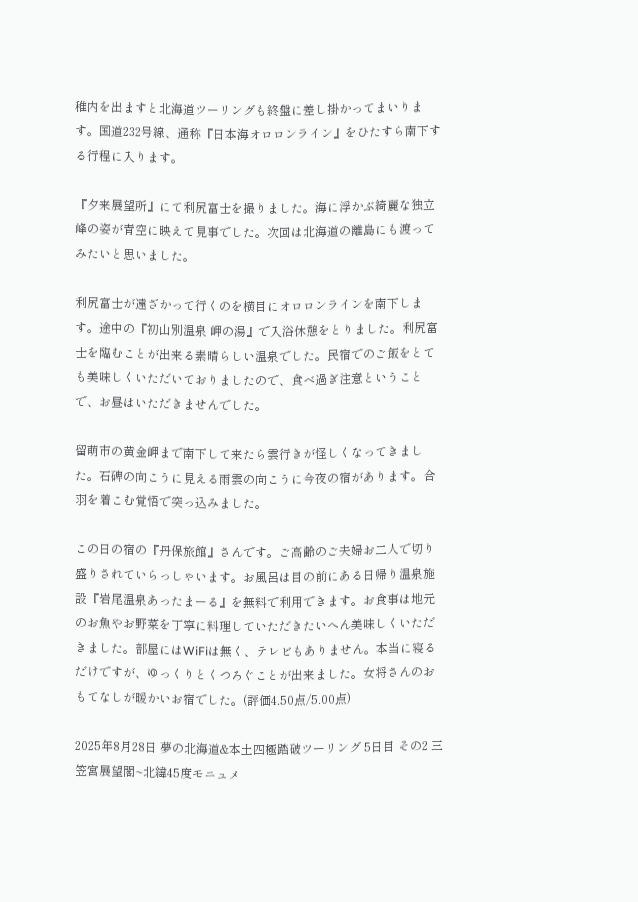稚内を出ますと北海道ツーリングも終盤に差し掛かってまいります。国道232号線、通称『日本海オロロンライン』をひたすら南下する行程に入ります。

『夕来展望所』にて利尻富士を撮りました。海に浮かぶ綺麗な独立峰の姿が青空に映えて見事でした。次回は北海道の離島にも渡ってみたいと思いました。

利尻富士が遠ざかって行くのを横目にオロロンラインを南下します。途中の『初山別温泉 岬の湯』で入浴休憩をとりました。利尻富士を臨むことが出来る素晴らしい温泉でした。民宿でのご飯をとても美味しくいただいておりましたので、食べ過ぎ注意ということで、お昼はいただきませんでした。

留萌市の黄金岬まで南下して来たら雲行きが怪しくなってきました。石碑の向こうに見える雨雲の向こうに今夜の宿があります。合羽を着こむ覚悟で突っ込みました。

この日の宿の『丹保旅館』さんです。ご高齢のご夫婦お二人で切り盛りされていらっしゃいます。お風呂は目の前にある日帰り温泉施設『岩尾温泉あったまーる』を無料で利用できます。お食事は地元のお魚やお野菜を丁寧に料理していただきたいへん美味しくいただきました。部屋にはWiFiは無く、テレビもありません。本当に寝るだけですが、ゆっくりとくつろぐことが出来ました。女将さんのおもてなしが暖かいお宿でした。(評価4.50点/5.00点)

2025年8月28日 夢の北海道&本土四極踏破ツーリング 5日目 その2 三笠宮展望閣~北緯45度モニュメ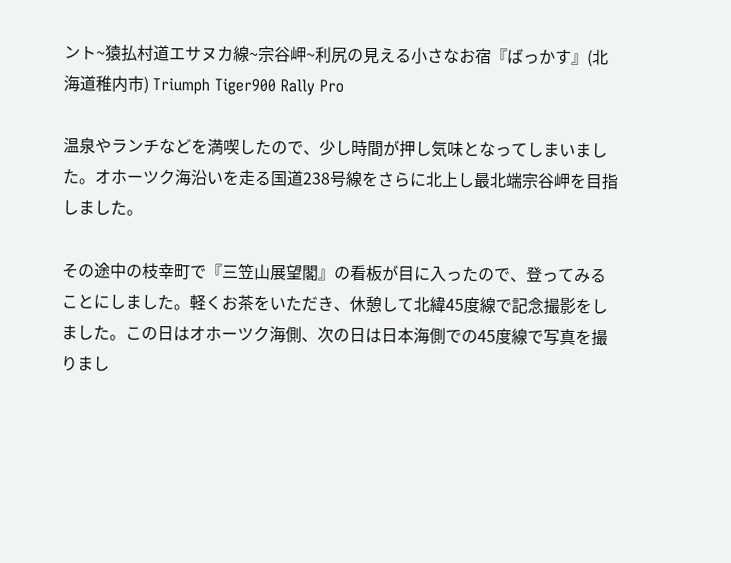ント~猿払村道エサヌカ線~宗谷岬~利尻の見える小さなお宿『ばっかす』(北海道稚内市) Triumph Tiger900 Rally Pro

温泉やランチなどを満喫したので、少し時間が押し気味となってしまいました。オホーツク海沿いを走る国道238号線をさらに北上し最北端宗谷岬を目指しました。

その途中の枝幸町で『三笠山展望閣』の看板が目に入ったので、登ってみることにしました。軽くお茶をいただき、休憩して北緯45度線で記念撮影をしました。この日はオホーツク海側、次の日は日本海側での45度線で写真を撮りまし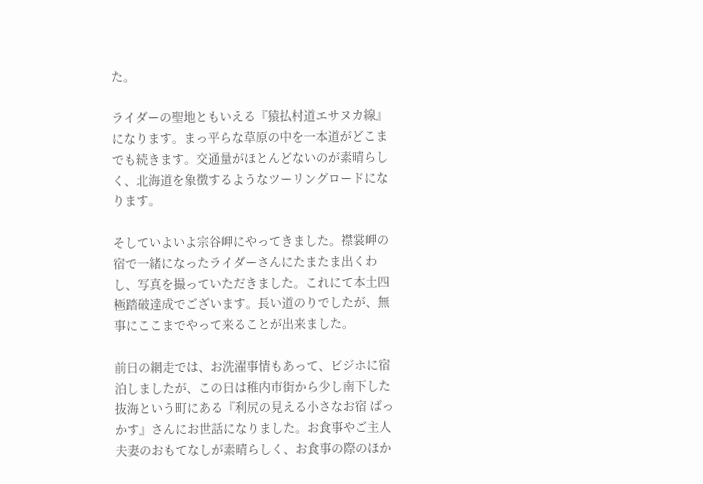た。

ライダーの聖地ともいえる『猿払村道エサヌカ線』になります。まっ平らな草原の中を一本道がどこまでも続きます。交通量がほとんどないのが素晴らしく、北海道を象徴するようなツーリングロードになります。

そしていよいよ宗谷岬にやってきました。襟裳岬の宿で一緒になったライダーさんにたまたま出くわし、写真を撮っていただきました。これにて本土四極踏破達成でございます。長い道のりでしたが、無事にここまでやって来ることが出来ました。

前日の網走では、お洗濯事情もあって、ビジホに宿泊しましたが、この日は稚内市街から少し南下した抜海という町にある『利尻の見える小さなお宿 ばっかす』さんにお世話になりました。お食事やご主人夫妻のおもてなしが素晴らしく、お食事の際のほか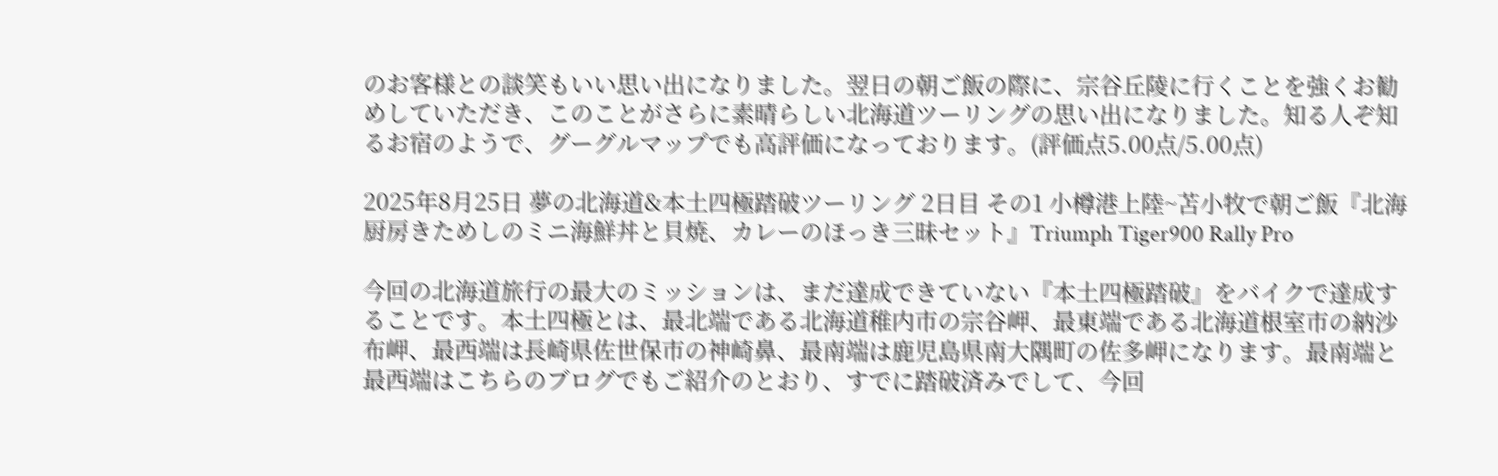のお客様との談笑もいい思い出になりました。翌日の朝ご飯の際に、宗谷丘陵に行くことを強くお勧めしていただき、このことがさらに素晴らしい北海道ツーリングの思い出になりました。知る人ぞ知るお宿のようで、グーグルマップでも高評価になっております。(評価点5.00点/5.00点)

2025年8月25日 夢の北海道&本土四極踏破ツーリング 2日目 その1 小樽港上陸~苫小牧で朝ご飯『北海厨房きためしのミニ海鮮丼と貝焼、カレーのほっき三昧セット』Triumph Tiger900 Rally Pro

今回の北海道旅行の最大のミッションは、まだ達成できていない『本土四極踏破』をバイクで達成することです。本土四極とは、最北端である北海道稚内市の宗谷岬、最東端である北海道根室市の納沙布岬、最西端は長崎県佐世保市の神崎鼻、最南端は鹿児島県南大隅町の佐多岬になります。最南端と最西端はこちらのブログでもご紹介のとおり、すでに踏破済みでして、今回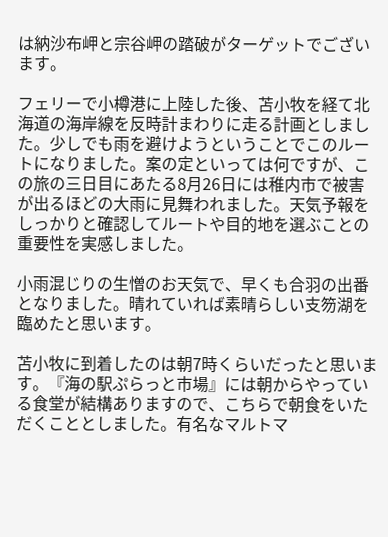は納沙布岬と宗谷岬の踏破がターゲットでございます。

フェリーで小樽港に上陸した後、苫小牧を経て北海道の海岸線を反時計まわりに走る計画としました。少しでも雨を避けようということでこのルートになりました。案の定といっては何ですが、この旅の三日目にあたる8月26日には稚内市で被害が出るほどの大雨に見舞われました。天気予報をしっかりと確認してルートや目的地を選ぶことの重要性を実感しました。

小雨混じりの生憎のお天気で、早くも合羽の出番となりました。晴れていれば素晴らしい支笏湖を臨めたと思います。

苫小牧に到着したのは朝7時くらいだったと思います。『海の駅ぷらっと市場』には朝からやっている食堂が結構ありますので、こちらで朝食をいただくこととしました。有名なマルトマ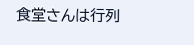食堂さんは行列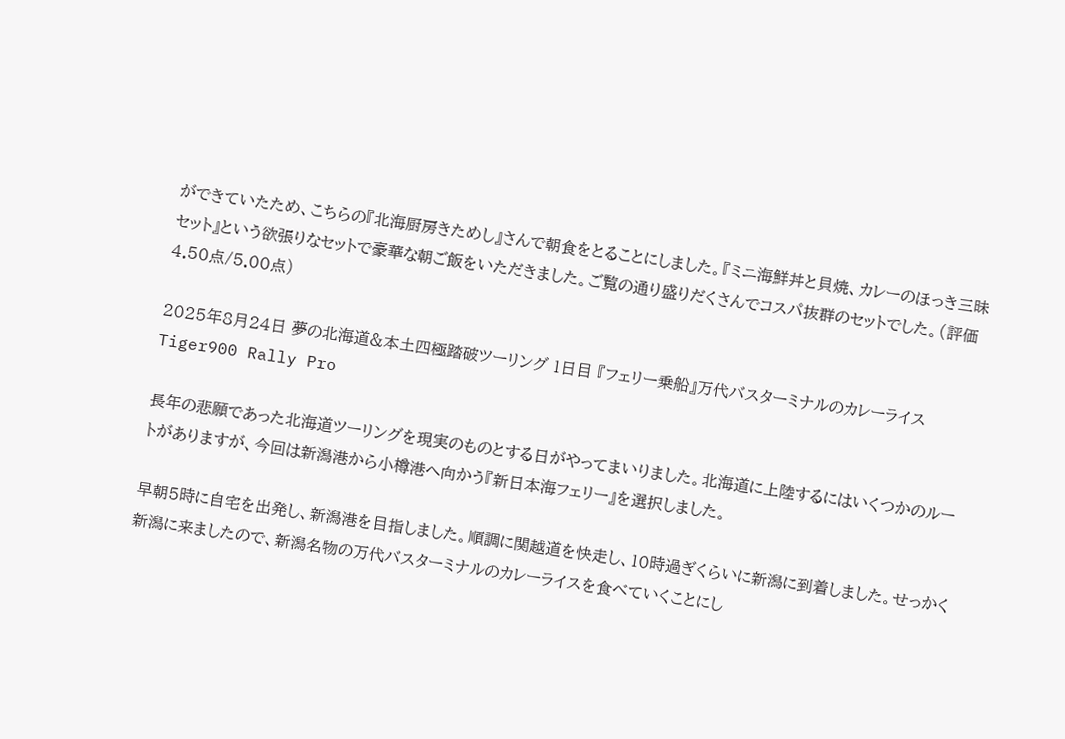ができていたため、こちらの『北海厨房きためし』さんで朝食をとることにしました。『ミニ海鮮丼と貝焼、カレーのほっき三昧セット』という欲張りなセットで豪華な朝ご飯をいただきました。ご覧の通り盛りだくさんでコスパ抜群のセットでした。(評価4.50点/5.00点)

2025年8月24日 夢の北海道&本土四極踏破ツーリング 1日目 『フェリー乗船』万代バスターミナルのカレーライス Tiger900 Rally Pro

長年の悲願であった北海道ツーリングを現実のものとする日がやってまいりました。北海道に上陸するにはいくつかのルートがありますが、今回は新潟港から小樽港へ向かう『新日本海フェリー』を選択しました。

早朝5時に自宅を出発し、新潟港を目指しました。順調に関越道を快走し、10時過ぎくらいに新潟に到着しました。せっかく新潟に来ましたので、新潟名物の万代バスターミナルのカレーライスを食べていくことにし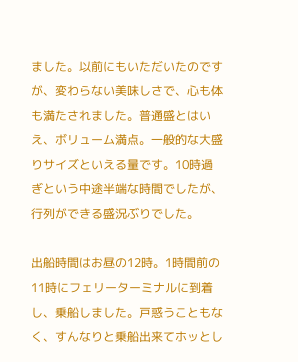ました。以前にもいただいたのですが、変わらない美味しさで、心も体も満たされました。普通盛とはいえ、ボリューム満点。一般的な大盛りサイズといえる量です。10時過ぎという中途半端な時間でしたが、行列ができる盛況ぶりでした。

出船時間はお昼の12時。1時間前の11時にフェリーターミナルに到着し、乗船しました。戸惑うこともなく、すんなりと乗船出来てホッとし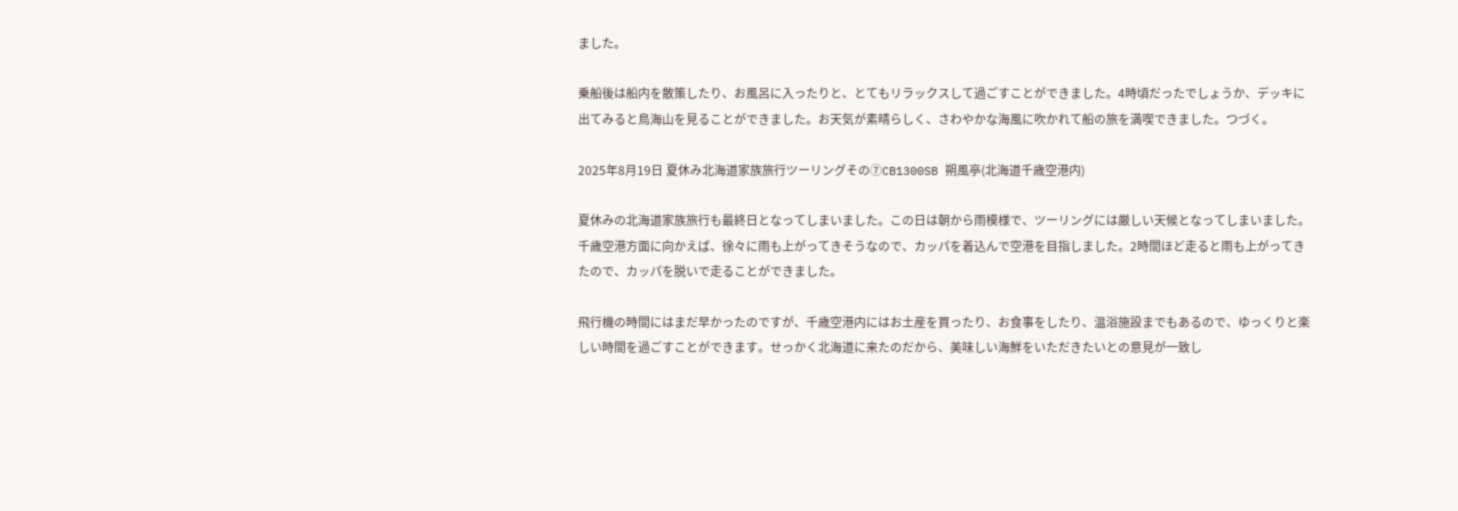ました。

乗船後は船内を散策したり、お風呂に入ったりと、とてもリラックスして過ごすことができました。4時頃だったでしょうか、デッキに出てみると鳥海山を見ることができました。お天気が素晴らしく、さわやかな海風に吹かれて船の旅を満喫できました。つづく。

2025年8月19日 夏休み北海道家族旅行ツーリングその⑦CB1300SB 朔風亭(北海道千歳空港内)

夏休みの北海道家族旅行も最終日となってしまいました。この日は朝から雨模様で、ツーリングには厳しい天候となってしまいました。千歳空港方面に向かえば、徐々に雨も上がってきそうなので、カッパを着込んで空港を目指しました。2時間ほど走ると雨も上がってきたので、カッパを脱いで走ることができました。

飛行機の時間にはまだ早かったのですが、千歳空港内にはお土産を買ったり、お食事をしたり、温浴施設までもあるので、ゆっくりと楽しい時間を過ごすことができます。せっかく北海道に来たのだから、美味しい海鮮をいただきたいとの意見が一致し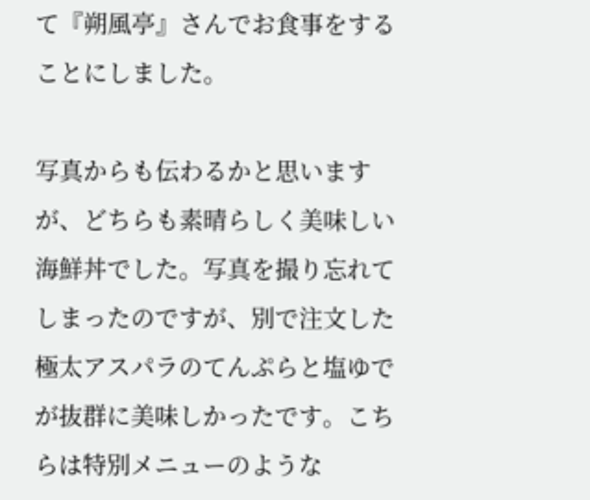て『朔風亭』さんでお食事をすることにしました。

写真からも伝わるかと思いますが、どちらも素晴らしく美味しい海鮮丼でした。写真を撮り忘れてしまったのですが、別で注文した極太アスパラのてんぷらと塩ゆでが抜群に美味しかったです。こちらは特別メニューのような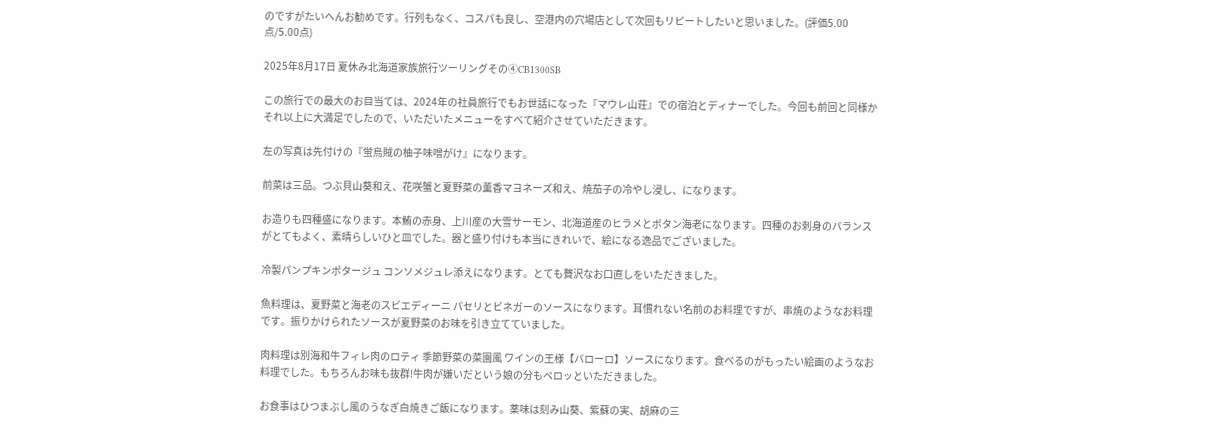のですがたいへんお勧めです。行列もなく、コスパも良し、空港内の穴場店として次回もリピートしたいと思いました。(評価5.00点/5.00点)

2025年8月17日 夏休み北海道家族旅行ツーリングその④CB1300SB

この旅行での最大のお目当ては、2024年の社員旅行でもお世話になった『マウレ山荘』での宿泊とディナーでした。今回も前回と同様かそれ以上に大満足でしたので、いただいたメニューをすべて紹介させていただきます。

左の写真は先付けの『蛍烏賊の柚子味噌がけ』になります。

前菜は三品。つぶ貝山葵和え、花咲蟹と夏野菜の薫香マヨネーズ和え、焼茄子の冷やし浸し、になります。

お造りも四種盛になります。本鮪の赤身、上川産の大雪サーモン、北海道産のヒラメとボタン海老になります。四種のお刺身のバランスがとてもよく、素晴らしいひと皿でした。器と盛り付けも本当にきれいで、絵になる逸品でございました。

冷製パンプキンポタージュ コンソメジュレ添えになります。とても贅沢なお口直しをいただきました。

魚料理は、夏野菜と海老のスビエディーニ パセリとビネガーのソースになります。耳慣れない名前のお料理ですが、串焼のようなお料理です。振りかけられたソースが夏野菜のお味を引き立てていました。

肉料理は別海和牛フィレ肉のロティ 季節野菜の菜園風 ワインの王様【バローロ】ソースになります。食べるのがもったい絵画のようなお料理でした。もちろんお味も抜群!牛肉が嫌いだという娘の分もペロッといただきました。

お食事はひつまぶし風のうなぎ白焼きご飯になります。薬味は刻み山葵、紫蘇の実、胡麻の三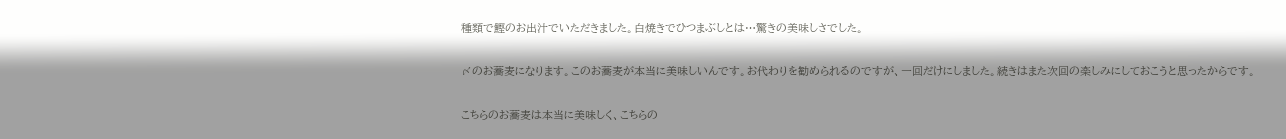種類で鰹のお出汁でいただきました。白焼きでひつまぶしとは…驚きの美味しさでした。

〆のお蕎麦になります。このお蕎麦が本当に美味しいんです。お代わりを勧められるのですが、一回だけにしました。続きはまた次回の楽しみにしておこうと思ったからです。

こちらのお蕎麦は本当に美味しく、こちらの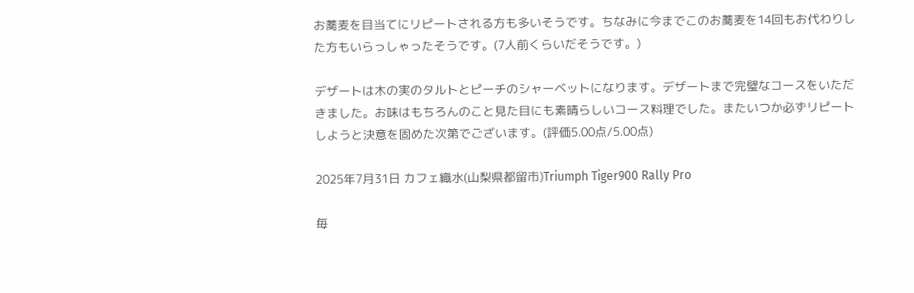お蕎麦を目当てにリピートされる方も多いそうです。ちなみに今までこのお蕎麦を14回もお代わりした方もいらっしゃったそうです。(7人前くらいだそうです。)

デザートは木の実のタルトとピーチのシャーベットになります。デザートまで完璧なコースをいただきました。お味はもちろんのこと見た目にも素晴らしいコース料理でした。またいつか必ずリピートしようと決意を固めた次第でございます。(評価5.00点/5.00点)

2025年7月31日 カフェ織水(山梨県都留市)Triumph Tiger900 Rally Pro

毎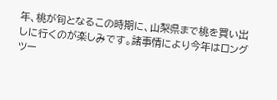年、桃が旬となるこの時期に、山梨県まで桃を買い出しに行くのが楽しみです。諸事情により今年はロングツー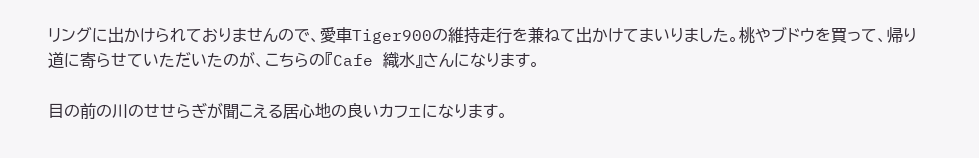リングに出かけられておりませんので、愛車Tiger900の維持走行を兼ねて出かけてまいりました。桃やブドウを買って、帰り道に寄らせていただいたのが、こちらの『Cafe 織水』さんになります。

目の前の川のせせらぎが聞こえる居心地の良いカフェになります。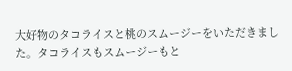大好物のタコライスと桃のスムージーをいただきました。タコライスもスムージーもと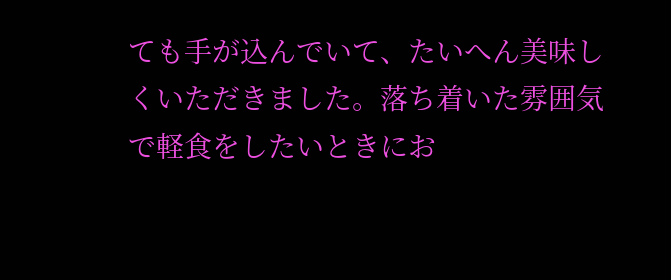ても手が込んでいて、たいへん美味しくいただきました。落ち着いた雰囲気で軽食をしたいときにお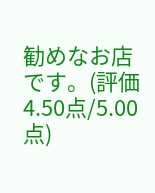勧めなお店です。(評価4.50点/5.00点)